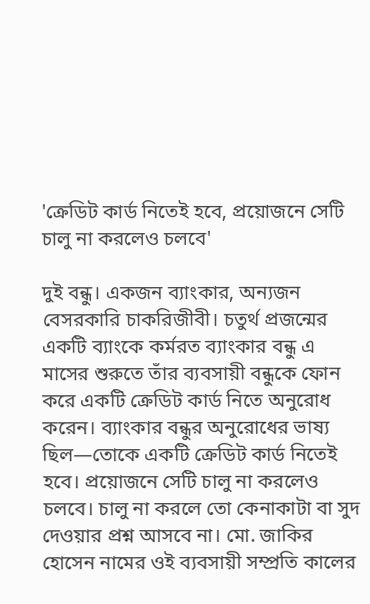'ক্রেডিট কার্ড নিতেই হবে, প্রয়োজনে সেটি চালু না করলেও চলবে'

দুই বন্ধু। একজন ব্যাংকার, অন্যজন বেসরকারি চাকরিজীবী। চতুর্থ প্রজন্মের একটি ব্যাংকে কর্মরত ব্যাংকার বন্ধু এ মাসের শুরুতে তাঁর ব্যবসায়ী বন্ধুকে ফোন করে একটি ক্রেডিট কার্ড নিতে অনুরোধ করেন। ব্যাংকার বন্ধুর অনুরোধের ভাষ্য ছিল—তোকে একটি ক্রেডিট কার্ড নিতেই হবে। প্রয়োজনে সেটি চালু না করলেও চলবে। চালু না করলে তো কেনাকাটা বা সুদ দেওয়ার প্রশ্ন আসবে না। মো. জাকির হোসেন নামের ওই ব্যবসায়ী সম্প্রতি কালের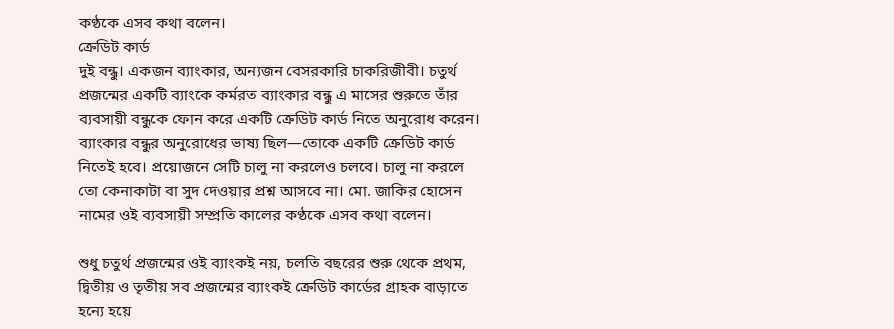কণ্ঠকে এসব কথা বলেন।
ক্রেডিট কার্ড
দুই বন্ধু। একজন ব্যাংকার, অন্যজন বেসরকারি চাকরিজীবী। চতুর্থ প্রজন্মের একটি ব্যাংকে কর্মরত ব্যাংকার বন্ধু এ মাসের শুরুতে তাঁর ব্যবসায়ী বন্ধুকে ফোন করে একটি ক্রেডিট কার্ড নিতে অনুরোধ করেন। ব্যাংকার বন্ধুর অনুরোধের ভাষ্য ছিল—তোকে একটি ক্রেডিট কার্ড নিতেই হবে। প্রয়োজনে সেটি চালু না করলেও চলবে। চালু না করলে তো কেনাকাটা বা সুদ দেওয়ার প্রশ্ন আসবে না। মো. জাকির হোসেন নামের ওই ব্যবসায়ী সম্প্রতি কালের কণ্ঠকে এসব কথা বলেন।

শুধু চতুর্থ প্রজন্মের ওই ব্যাংকই নয়, চলতি বছরের শুরু থেকে প্রথম, দ্বিতীয় ও তৃতীয় সব প্রজন্মের ব্যাংকই ক্রেডিট কার্ডের গ্রাহক বাড়াতে হন্যে হয়ে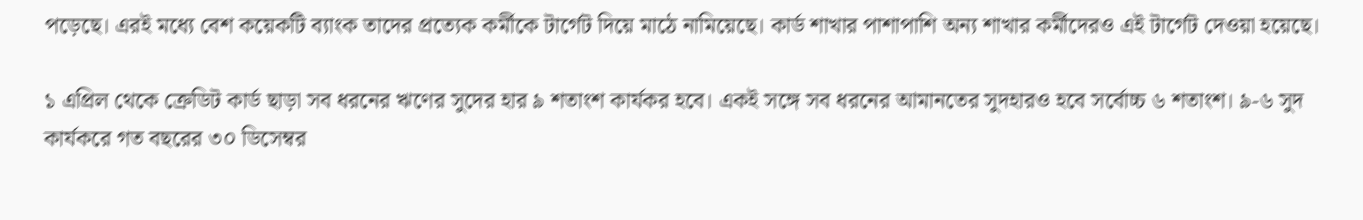পড়েছে। এরই মধ্যে বেশ কয়েকটি ব্যাংক তাদের প্রত্যেক কর্মীকে টার্গেট দিয়ে মাঠে নামিয়েছে। কার্ড শাখার পাশাপাশি অন্য শাখার কর্মীদেরও এই টার্গেট দেওয়া হয়েছে।

১ এপ্রিল থেকে ক্রেডিট কার্ড ছাড়া সব ধরনের ঋণের সুদের হার ৯ শতাংশ কার্যকর হবে। একই সঙ্গে সব ধরনের আমানতের সুদহারও হবে সর্বোচ্চ ৬ শতাংশ। ৯-৬ সুদ কার্যকরে গত বছরের ৩০ ডিসেম্বর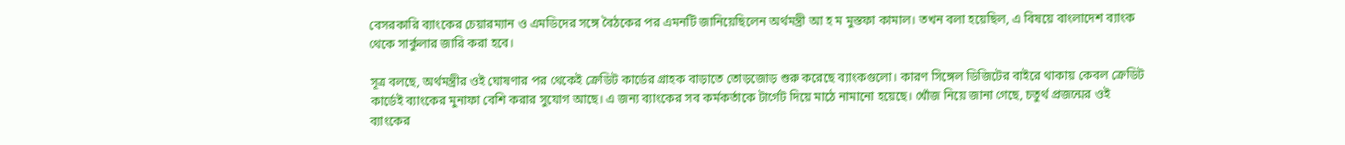বেসরকারি ব্যাংকের চেয়ারম্যান ও এমডিদের সঙ্গে বৈঠকের পর এমনটি জানিয়েছিলেন অর্থমন্ত্রী আ হ ম মুস্তফা কামাল। তখন বলা হয়েছিল, এ বিষয়ে বাংলাদেশ ব্যাংক থেকে সার্কুলার জারি করা হবে।

সূত্র বলছে, অর্থমন্ত্রীর ওই ঘোষণার পর থেকেই ক্রেডিট কার্ডের গ্রাহক বাড়াতে তোড়জোড় শুরু করেছে ব্যাংকগুলো। কারণ সিঙ্গেল ডিজিটের বাইরে থাকায় কেবল ক্রেডিট কার্ডেই ব্যাংকের মুনাফা বেশি করার সুযোগ আছে। এ জন্য ব্যাংকের সব কর্মকর্তাকে টার্গেট দিয়ে মাঠে নামানো হয়েছে। খোঁজ নিয়ে জানা গেছে, চতুর্থ প্রজন্মের ওই ব্যাংকের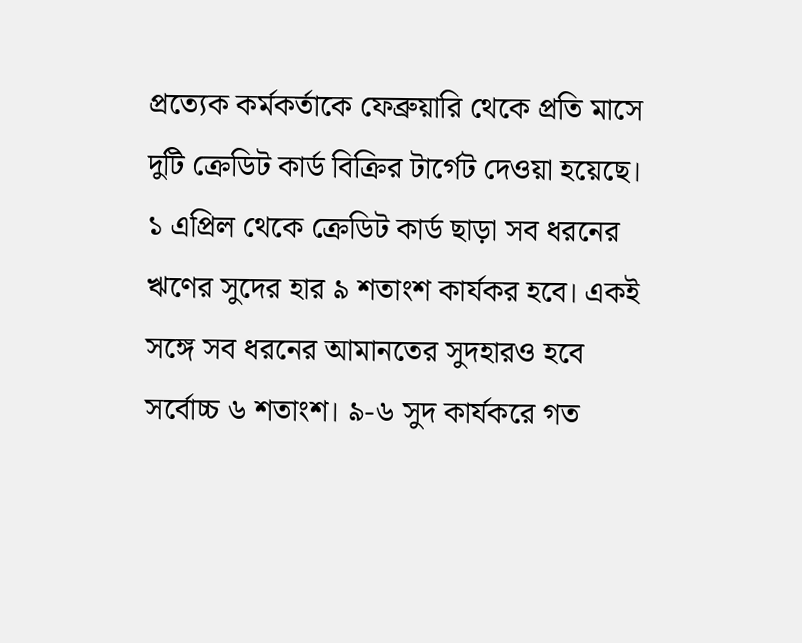প্রত্যেক কর্মকর্তাকে ফেব্রুয়ারি থেকে প্রতি মাসে দুটি ক্রেডিট কার্ড বিক্রির টার্গেট দেওয়া হয়েছে।
১ এপ্রিল থেকে ক্রেডিট কার্ড ছাড়া সব ধরনের ঋণের সুদের হার ৯ শতাংশ কার্যকর হবে। একই সঙ্গে সব ধরনের আমানতের সুদহারও হবে সর্বোচ্চ ৬ শতাংশ। ৯-৬ সুদ কার্যকরে গত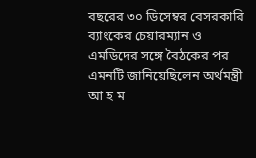বছরের ৩০ ডিসেম্বর বেসরকারি ব্যাংকের চেয়ারম্যান ও এমডিদের সঙ্গে বৈঠকের পর এমনটি জানিয়েছিলেন অর্থমন্ত্রী আ হ ম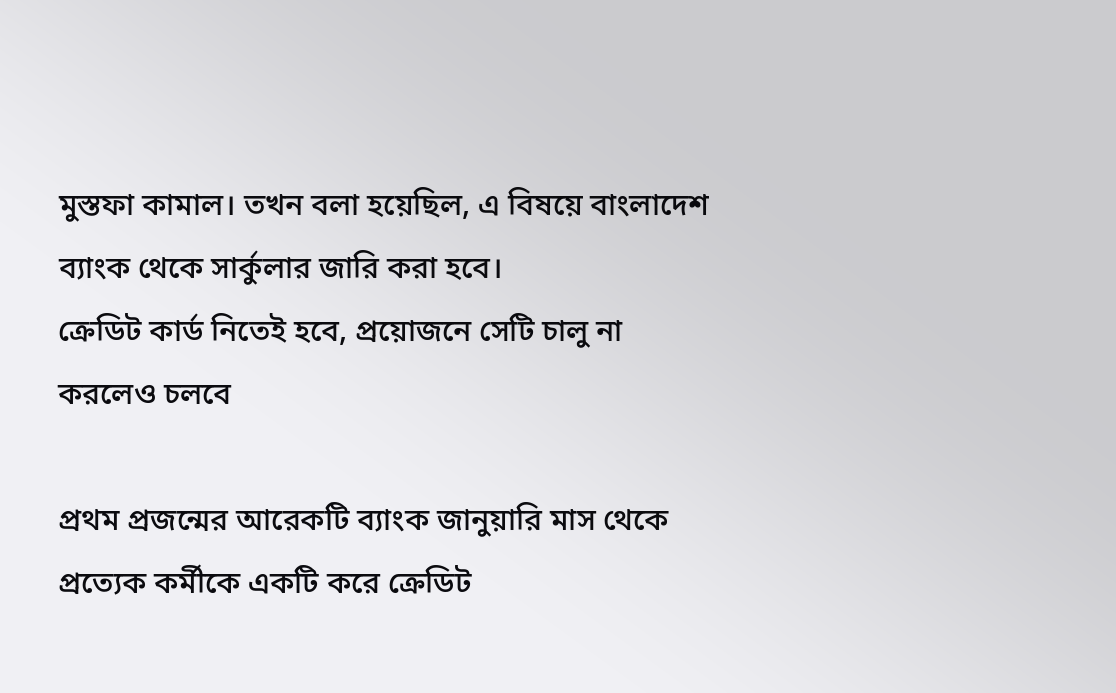মুস্তফা কামাল। তখন বলা হয়েছিল, এ বিষয়ে বাংলাদেশ ব্যাংক থেকে সার্কুলার জারি করা হবে।
ক্রেডিট কার্ড নিতেই হবে, প্রয়োজনে সেটি চালু না করলেও চলবে

প্রথম প্রজন্মের আরেকটি ব্যাংক জানুয়ারি মাস থেকে প্রত্যেক কর্মীকে একটি করে ক্রেডিট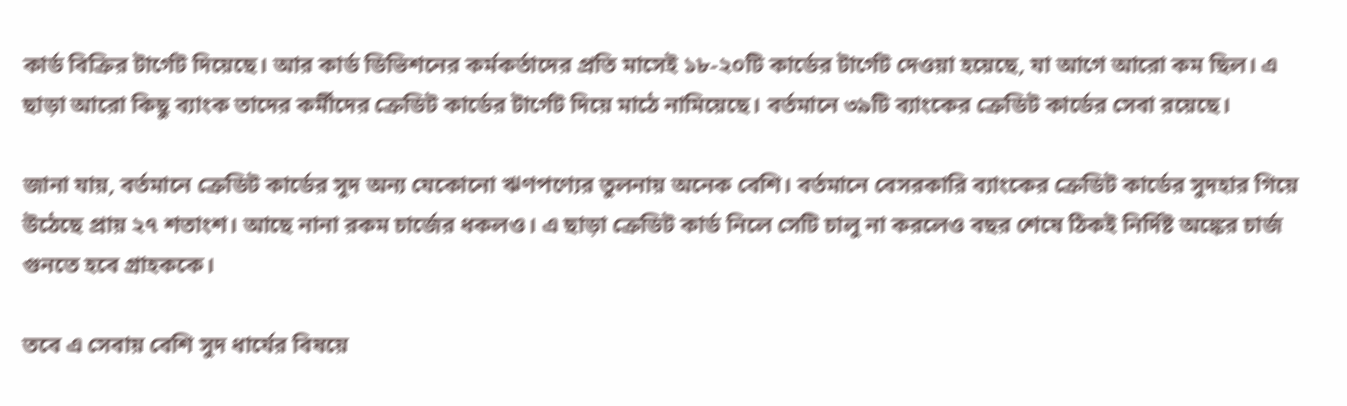কার্ড বিক্রির টার্গেট দিয়েছে। আর কার্ড ডিভিশনের কর্মকর্তাদের প্রতি মাসেই ১৮-২০টি কার্ডের টার্গেট দেওয়া হয়েছে, যা আগে আরো কম ছিল। এ ছাড়া আরো কিছু ব্যাংক তাদের কর্মীদের ক্রেডিট কার্ডের টার্গেট দিয়ে মাঠে নামিয়েছে। বর্তমানে ৩৯টি ব্যাংকের ক্রেডিট কার্ডের সেবা রয়েছে।

জানা যায়, বর্তমানে ক্রেডিট কার্ডের সুদ অন্য যেকোনো ঋণপণ্যের তুলনায় অনেক বেশি। বর্তমানে বেসরকারি ব্যাংকের ক্রেডিট কার্ডের সুদহার গিয়ে উঠেছে প্রায় ২৭ শতাংশ। আছে নানা রকম চার্জের ধকলও। এ ছাড়া ক্রেডিট কার্ড নিলে সেটি চালু না করলেও বছর শেষে ঠিকই নির্দিষ্ট অঙ্কের চার্জ গুনতে হবে গ্রাহককে।

তবে এ সেবায় বেশি সুদ ধার্যের বিষয়ে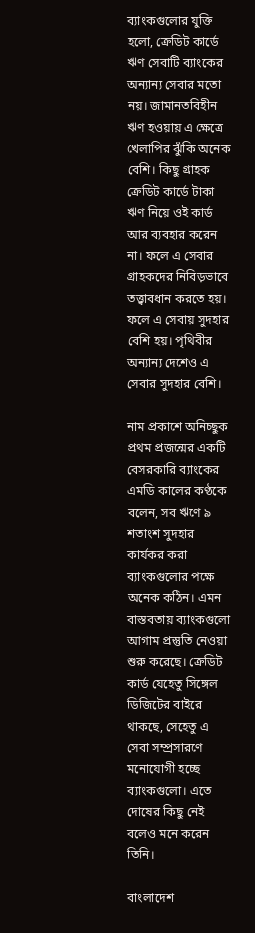ব্যাংকগুলোর যুক্তি হলো, ক্রেডিট কার্ডে ঋণ সেবাটি ব্যাংকের অন্যান্য সেবার মতো নয়। জামানতবিহীন ঋণ হওয়ায় এ ক্ষেত্রে খেলাপির ঝুঁকি অনেক বেশি। কিছু গ্রাহক ক্রেডিট কার্ডে টাকা ঋণ নিয়ে ওই কার্ড আর ব্যবহার করেন না। ফলে এ সেবার গ্রাহকদের নিবিড়ভাবে তত্ত্বাবধান করতে হয়। ফলে এ সেবায় সুদহার বেশি হয়। পৃথিবীর অন্যান্য দেশেও এ সেবার সুদহার বেশি।

নাম প্রকাশে অনিচ্ছুক প্রথম প্রজন্মের একটি বেসরকারি ব্যাংকের এমডি কালের কণ্ঠকে বলেন, সব ঋণে ৯ শতাংশ সুদহার কার্যকর করা ব্যাংকগুলোর পক্ষে অনেক কঠিন। এমন বাস্তবতায় ব্যাংকগুলো আগাম প্রস্তুতি নেওয়া শুরু করেছে। ক্রেডিট কার্ড যেহেতু সিঙ্গেল ডিজিটের বাইরে থাকছে, সেহেতু এ সেবা সম্প্রসারণে মনোযোগী হচ্ছে ব্যাংকগুলো। এতে দোষের কিছু নেই বলেও মনে করেন তিনি।

বাংলাদেশ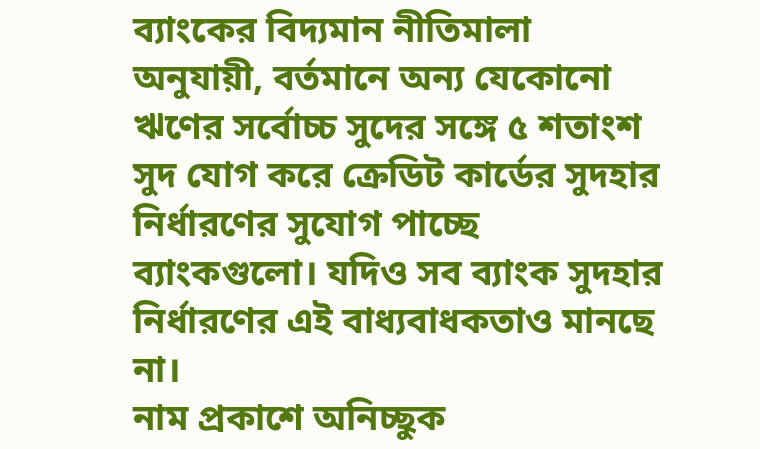ব্যাংকের বিদ্যমান নীতিমালা অনুযায়ী, বর্তমানে অন্য যেকোনো ঋণের সর্বোচ্চ সুদের সঙ্গে ৫ শতাংশ সুদ যোগ করে ক্রেডিট কার্ডের সুদহার নির্ধারণের সুযোগ পাচ্ছে ব্যাংকগুলো। যদিও সব ব্যাংক সুদহার নির্ধারণের এই বাধ্যবাধকতাও মানছে না।
নাম প্রকাশে অনিচ্ছুক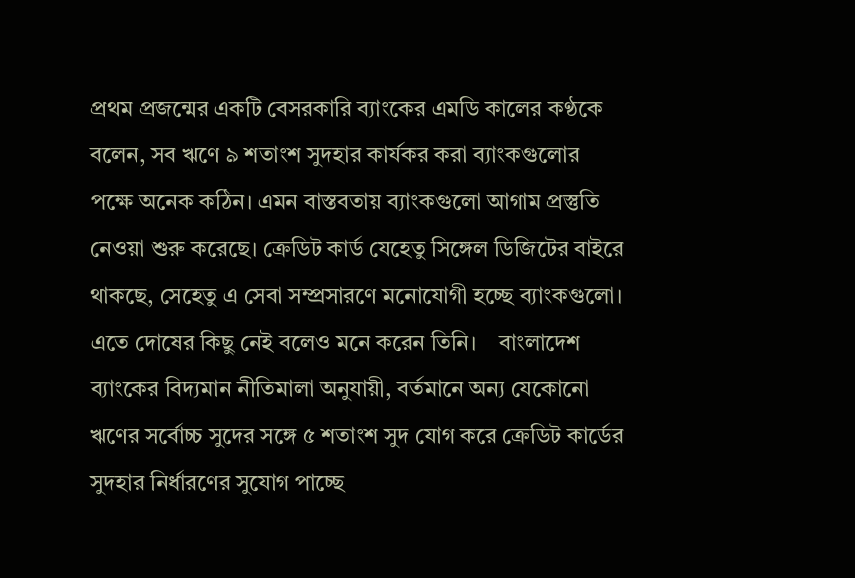প্রথম প্রজন্মের একটি বেসরকারি ব্যাংকের এমডি কালের কণ্ঠকে বলেন, সব ঋণে ৯ শতাংশ সুদহার কার্যকর করা ব্যাংকগুলোর পক্ষে অনেক কঠিন। এমন বাস্তবতায় ব্যাংকগুলো আগাম প্রস্তুতি নেওয়া শুরু করেছে। ক্রেডিট কার্ড যেহেতু সিঙ্গেল ডিজিটের বাইরে থাকছে, সেহেতু এ সেবা সম্প্রসারণে মনোযোগী হচ্ছে ব্যাংকগুলো। এতে দোষের কিছু নেই বলেও মনে করেন তিনি।    বাংলাদেশ ব্যাংকের বিদ্যমান নীতিমালা অনুযায়ী, বর্তমানে অন্য যেকোনো ঋণের সর্বোচ্চ সুদের সঙ্গে ৫ শতাংশ সুদ যোগ করে ক্রেডিট কার্ডের সুদহার নির্ধারণের সুযোগ পাচ্ছে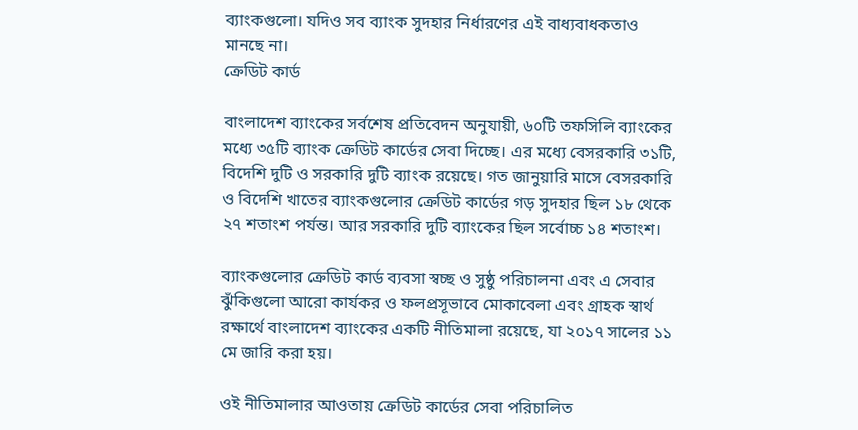ব্যাংকগুলো। যদিও সব ব্যাংক সুদহার নির্ধারণের এই বাধ্যবাধকতাও মানছে না।
ক্রেডিট কার্ড

বাংলাদেশ ব্যাংকের সর্বশেষ প্রতিবেদন অনুযায়ী, ৬০টি তফসিলি ব্যাংকের মধ্যে ৩৫টি ব্যাংক ক্রেডিট কার্ডের সেবা দিচ্ছে। এর মধ্যে বেসরকারি ৩১টি, বিদেশি দুটি ও সরকারি দুটি ব্যাংক রয়েছে। গত জানুয়ারি মাসে বেসরকারি ও বিদেশি খাতের ব্যাংকগুলোর ক্রেডিট কার্ডের গড় সুদহার ছিল ১৮ থেকে ২৭ শতাংশ পর্যন্ত। আর সরকারি দুটি ব্যাংকের ছিল সর্বোচ্চ ১৪ শতাংশ।

ব্যাংকগুলোর ক্রেডিট কার্ড ব্যবসা স্বচ্ছ ও সুষ্ঠু পরিচালনা এবং এ সেবার ঝুঁকিগুলো আরো কার্যকর ও ফলপ্রসূভাবে মোকাবেলা এবং গ্রাহক স্বার্থ রক্ষার্থে বাংলাদেশ ব্যাংকের একটি নীতিমালা রয়েছে, যা ২০১৭ সালের ১১ মে জারি করা হয়।

ওই নীতিমালার আওতায় ক্রেডিট কার্ডের সেবা পরিচালিত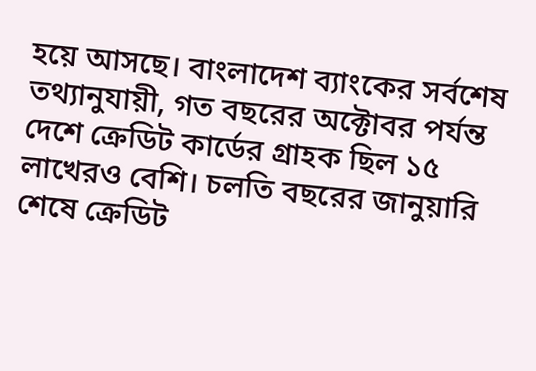হয়ে আসছে। বাংলাদেশ ব্যাংকের সর্বশেষ তথ্যানুযায়ী, গত বছরের অক্টোবর পর্যন্ত দেশে ক্রেডিট কার্ডের গ্রাহক ছিল ১৫ লাখেরও বেশি। চলতি বছরের জানুয়ারি শেষে ক্রেডিট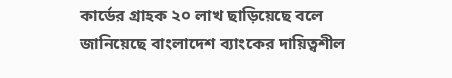কার্ডের গ্রাহক ২০ লাখ ছাড়িয়েছে বলে জানিয়েছে বাংলাদেশ ব্যাংকের দায়িত্বশীল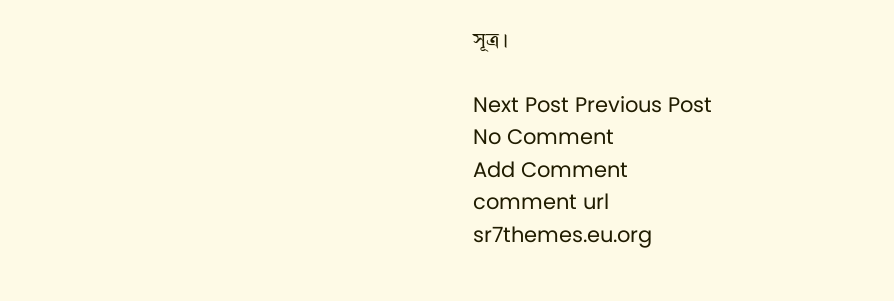সূত্র।

Next Post Previous Post
No Comment
Add Comment
comment url
sr7themes.eu.org